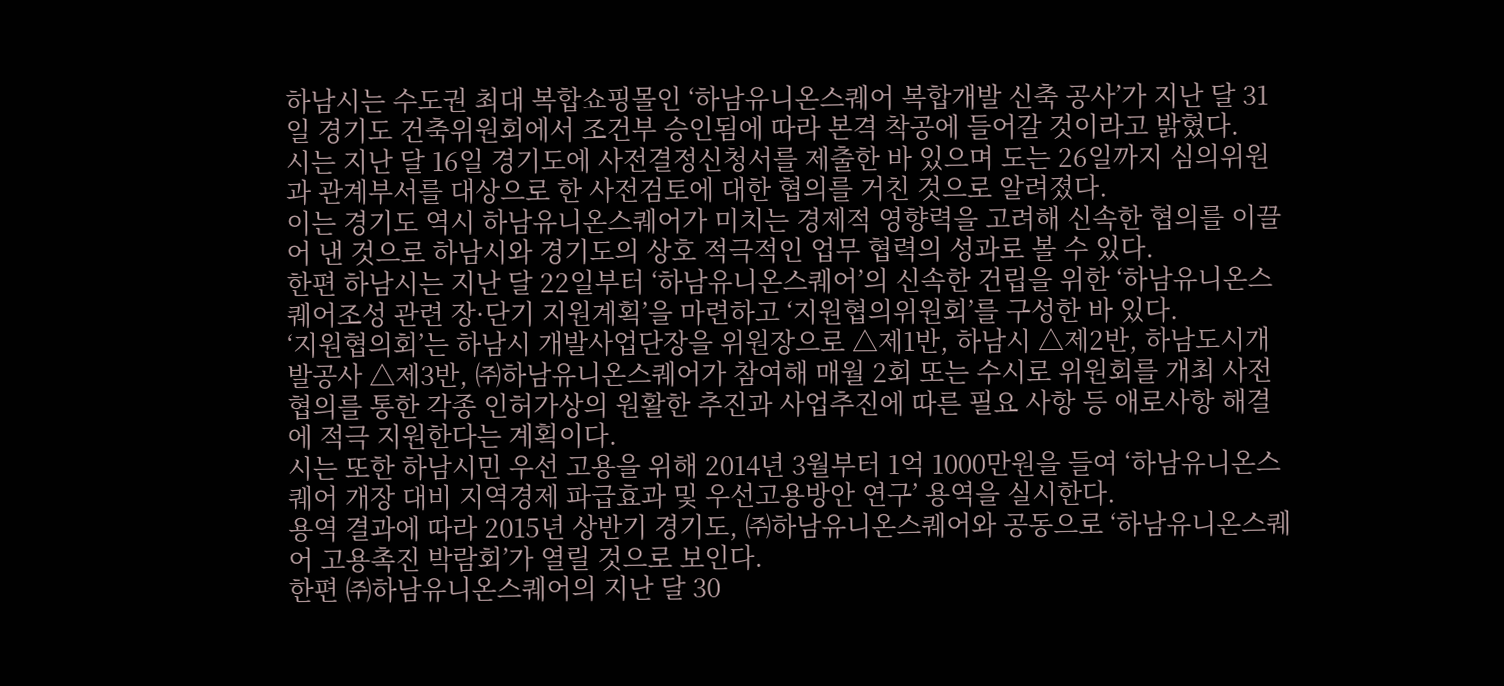하남시는 수도권 최대 복합쇼핑몰인 ‘하남유니온스퀘어 복합개발 신축 공사’가 지난 달 31일 경기도 건축위원회에서 조건부 승인됨에 따라 본격 착공에 들어갈 것이라고 밝혔다.
시는 지난 달 16일 경기도에 사전결정신청서를 제출한 바 있으며 도는 26일까지 심의위원과 관계부서를 대상으로 한 사전검토에 대한 협의를 거친 것으로 알려졌다.
이는 경기도 역시 하남유니온스퀘어가 미치는 경제적 영향력을 고려해 신속한 협의를 이끌어 낸 것으로 하남시와 경기도의 상호 적극적인 업무 협력의 성과로 볼 수 있다.
한편 하남시는 지난 달 22일부터 ‘하남유니온스퀘어’의 신속한 건립을 위한 ‘하남유니온스퀘어조성 관련 장·단기 지원계획’을 마련하고 ‘지원협의위원회’를 구성한 바 있다.
‘지원협의회’는 하남시 개발사업단장을 위원장으로 △제1반, 하남시 △제2반, 하남도시개발공사 △제3반, ㈜하남유니온스퀘어가 참여해 매월 2회 또는 수시로 위원회를 개최 사전협의를 통한 각종 인허가상의 원활한 추진과 사업추진에 따른 필요 사항 등 애로사항 해결에 적극 지원한다는 계획이다.
시는 또한 하남시민 우선 고용을 위해 2014년 3월부터 1억 1000만원을 들여 ‘하남유니온스퀘어 개장 대비 지역경제 파급효과 및 우선고용방안 연구’ 용역을 실시한다.
용역 결과에 따라 2015년 상반기 경기도, ㈜하남유니온스퀘어와 공동으로 ‘하남유니온스퀘어 고용촉진 박람회’가 열릴 것으로 보인다.
한편 ㈜하남유니온스퀘어의 지난 달 30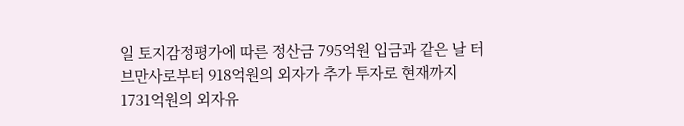일 토지감정평가에 따른 정산금 795억원 입금과 같은 날 터브만사로부터 918억원의 외자가 추가 투자로 현재까지 1731억원의 외자유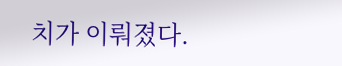치가 이뤄졌다.